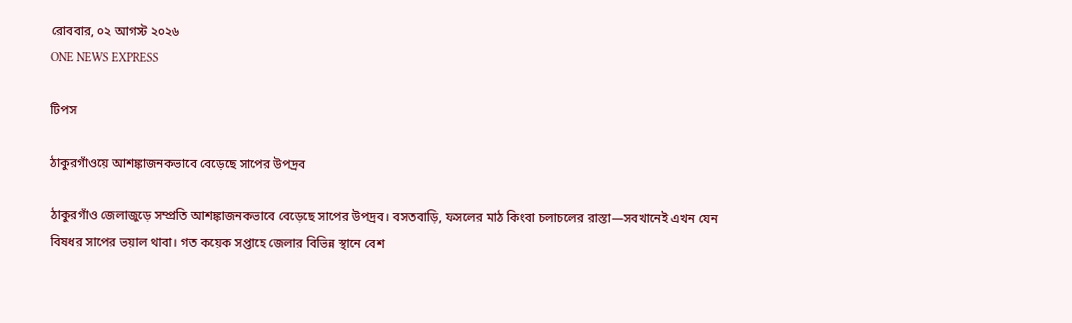রোববার, ০২ আগস্ট ২০২৬
ONE NEWS EXPRESS

টিপস

ঠাকুরগাঁওয়ে আশঙ্কাজনকভাবে বেড়েছে সাপের উপদ্রব

ঠাকুরগাঁও জেলাজুড়ে সম্প্রতি আশঙ্কাজনকভাবে বেড়েছে সাপের উপদ্রব। বসতবাড়ি, ফসলের মাঠ কিংবা চলাচলের রাস্তা—সবখানেই এখন যেন বিষধর সাপের ভয়াল থাবা। গত কয়েক সপ্তাহে জেলার বিভিন্ন স্থানে বেশ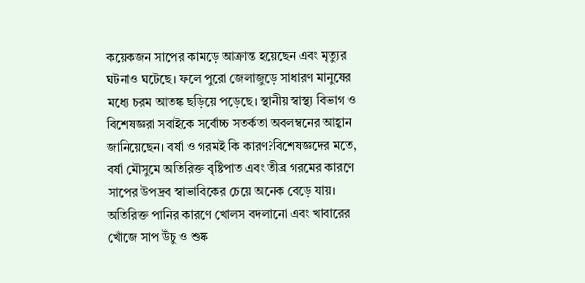কয়েকজন সাপের কামড়ে আক্রান্ত হয়েছেন এবং মৃত্যুর ঘটনাও ঘটেছে। ফলে পুরো জেলাজুড়ে সাধারণ মানুষের মধ্যে চরম আতঙ্ক ছড়িয়ে পড়েছে। স্থানীয় স্বাস্থ্য বিভাগ ও বিশেষজ্ঞরা সবাইকে সর্বোচ্চ সতর্কতা অবলম্বনের আহ্বান জানিয়েছেন। বর্ষা ও গরমই কি কারণ?বিশেষজ্ঞদের মতে, বর্ষা মৌসুমে অতিরিক্ত বৃষ্টিপাত এবং তীব্র গরমের কারণে সাপের উপদ্রব স্বাভাবিকের চেয়ে অনেক বেড়ে যায়। অতিরিক্ত পানির কারণে খোলস বদলানো এবং খাবারের খোঁজে সাপ উঁচু ও শুষ্ক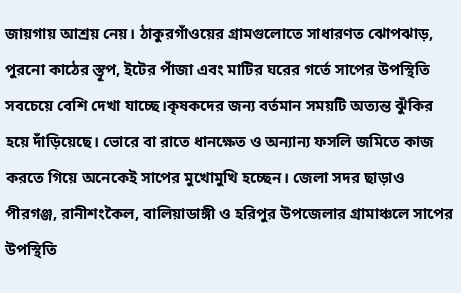জায়গায় আশ্রয় নেয়। ঠাকুরগাঁওয়ের গ্রামগুলোতে সাধারণত ঝোপঝাড়, পুরনো কাঠের স্তূপ, ইটের পাঁজা এবং মাটির ঘরের গর্তে সাপের উপস্থিতি সবচেয়ে বেশি দেখা যাচ্ছে।কৃষকদের জন্য বর্তমান সময়টি অত্যন্ত ঝুঁকির হয়ে দাঁড়িয়েছে। ভোরে বা রাতে ধানক্ষেত ও অন্যান্য ফসলি জমিতে কাজ করতে গিয়ে অনেকেই সাপের মুখোমুখি হচ্ছেন। জেলা সদর ছাড়াও পীরগঞ্জ, রানীশংকৈল, বালিয়াডাঙ্গী ও হরিপুর উপজেলার গ্রামাঞ্চলে সাপের উপস্থিতি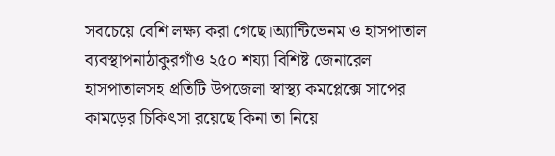সবচেয়ে বেশি লক্ষ্য করা গেছে।অ্যান্টিভেনম ও হাসপাতাল ব্যবস্থাপনাঠাকুরগাঁও ২৫০ শয্যা বিশিষ্ট জেনারেল হাসপাতালসহ প্রতিটি উপজেলা স্বাস্থ্য কমপ্লেক্সে সাপের কামড়ের চিকিৎসা রয়েছে কিনা তা নিয়ে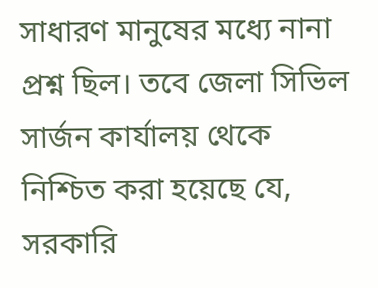সাধারণ মানুষের মধ্যে নানা প্রশ্ন ছিল। তবে জেলা সিভিল সার্জন কার্যালয় থেকে নিশ্চিত করা হয়েছে যে, সরকারি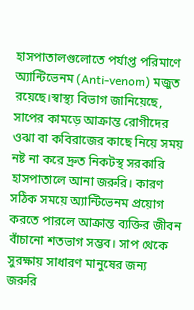হাসপাতালগুলোতে পর্যাপ্ত পরিমাণে অ্যান্টিভেনম (Anti-venom) মজুত রয়েছে।স্বাস্থ্য বিভাগ জানিয়েছে, সাপের কামড়ে আক্রান্ত রোগীদের ওঝা বা কবিরাজের কাছে নিয়ে সময় নষ্ট না করে দ্রুত নিকটস্থ সরকারি হাসপাতালে আনা জরুরি। কারণ সঠিক সময়ে অ্যান্টিভেনম প্রয়োগ করতে পারলে আক্রান্ত ব্যক্তির জীবন বাঁচানো শতভাগ সম্ভব। সাপ থেকে সুরক্ষায় সাধারণ মানুষের জন্য জরুরি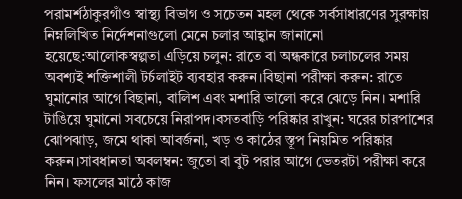পরামর্শঠাকুরগাঁও স্বাস্থ্য বিভাগ ও সচেতন মহল থেকে সর্বসাধারণের সুরক্ষায় নিম্নলিখিত নির্দেশনাগুলো মেনে চলার আহ্বান জানানো হয়েছে:আলোকস্বল্পতা এড়িয়ে চলুন: রাতে বা অন্ধকারে চলাচলের সময় অবশ্যই শক্তিশালী টর্চলাইট ব্যবহার করুন।বিছানা পরীক্ষা করুন: রাতে ঘুমানোর আগে বিছানা, বালিশ এবং মশারি ভালো করে ঝেড়ে নিন। মশারি টাঙিয়ে ঘুমানো সবচেয়ে নিরাপদ।বসতবাড়ি পরিষ্কার রাখুন: ঘরের চারপাশের ঝোপঝাড়, জমে থাকা আবর্জনা, খড় ও কাঠের স্তূপ নিয়মিত পরিষ্কার করুন।সাবধানতা অবলম্বন: জুতো বা বুট পরার আগে ভেতরটা পরীক্ষা করে নিন। ফসলের মাঠে কাজ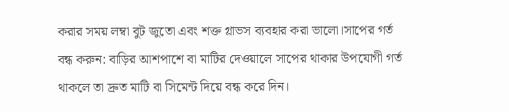করার সময় লম্বা বুট জুতো এবং শক্ত গ্লাভস ব্যবহার করা ভালো।সাপের গর্ত বন্ধ করুন: বাড়ির আশপাশে বা মাটির দেওয়ালে সাপের থাকার উপযোগী গর্ত থাকলে তা দ্রুত মাটি বা সিমেন্ট দিয়ে বন্ধ করে দিন।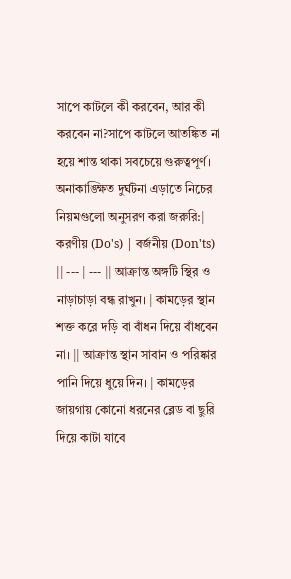সাপে কাটলে কী করবেন, আর কী করবেন না?সাপে কাটলে আতঙ্কিত না হয়ে শান্ত থাকা সবচেয়ে গুরুত্বপূর্ণ। অনাকাঙ্ক্ষিত দুর্ঘটনা এড়াতে নিচের নিয়মগুলো অনুসরণ করা জরুরি:| করণীয় (Do's) | বর্জনীয় (Don'ts) || --- | --- || আক্রান্ত অঙ্গটি স্থির ও নাড়াচাড়া বন্ধ রাখুন। | কামড়ের স্থান শক্ত করে দড়ি বা বাঁধন দিয়ে বাঁধবেন না। || আক্রান্ত স্থান সাবান ও পরিষ্কার পানি দিয়ে ধুয়ে দিন। | কামড়ের জায়গায় কোনো ধরনের ব্লেড বা ছুরি দিয়ে কাটা যাবে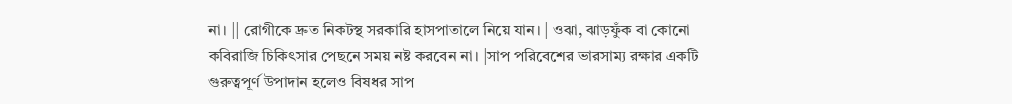না। || রোগীকে দ্রুত নিকটস্থ সরকারি হাসপাতালে নিয়ে যান। | ওঝা, ঝাড়ফুঁক বা কোনো কবিরাজি চিকিৎসার পেছনে সময় নষ্ট করবেন না। |সাপ পরিবেশের ভারসাম্য রক্ষার একটি গুরুত্বপূর্ণ উপাদান হলেও বিষধর সাপ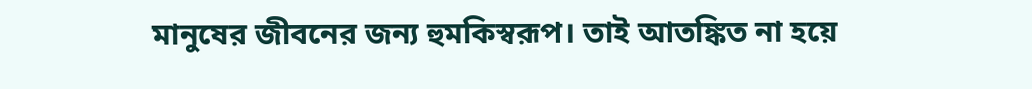মানুষের জীবনের জন্য হুমকিস্বরূপ। তাই আতঙ্কিত না হয়ে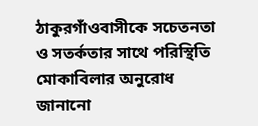ঠাকুরগাঁওবাসীকে সচেতনতা ও সতর্কতার সাথে পরিস্থিতি মোকাবিলার অনুরোধ জানানো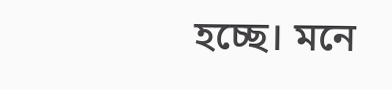হচ্ছে। মনে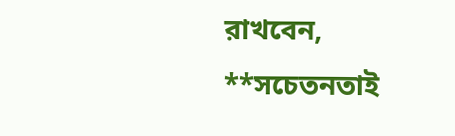রাখবেন, **সচেতনতাই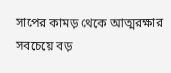সাপের কামড় থেকে আত্মরক্ষার সবচেয়ে বড়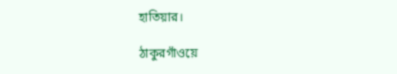হাতিয়ার।

ঠাকুরগাঁওয়ে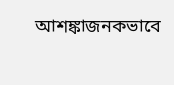আশঙ্কাজনকভাবে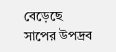বেড়েছে সাপের উপদ্রব